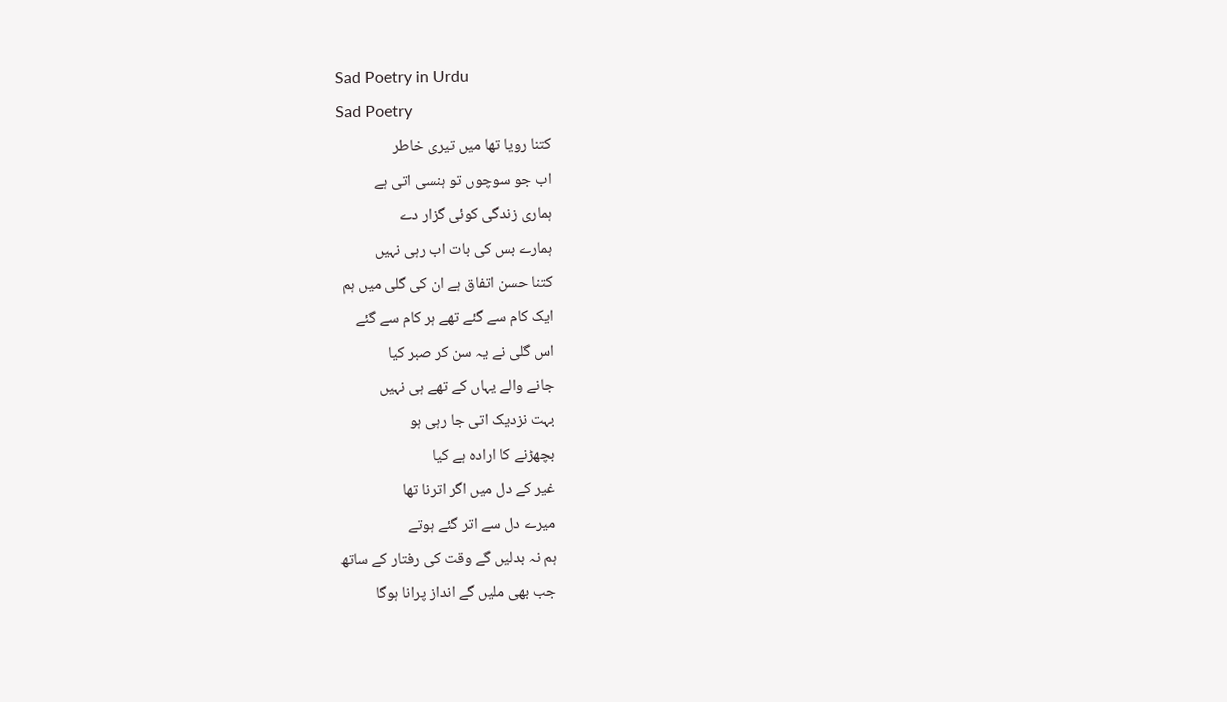Sad Poetry in Urdu
Sad Poetry
کتنا رویا تھا میں تیری خاطر
اب جو سوچوں تو ہنسی اتی ہے
ہماری زندگی کوئی گزار دے
ہمارے بس کی بات اب رہی نہیں
کتنا حسن اتفاق ہے ان کی گلی میں ہم
ایک کام سے گئے تھے ہر کام سے گئے
اس گلی نے یہ سن کر صبر کیا
جانے والے یہاں کے تھے ہی نہیں
بہت نزدیک اتی جا رہی ہو
بچھڑنے کا ارادہ ہے کیا
غیر کے دل میں اگر اترنا تھا
میرے دل سے اتر گئے ہوتے
ہم نہ بدلیں گے وقت کی رفتار کے ساتھ
جب بھی ملیں گے انداز پرانا ہوگا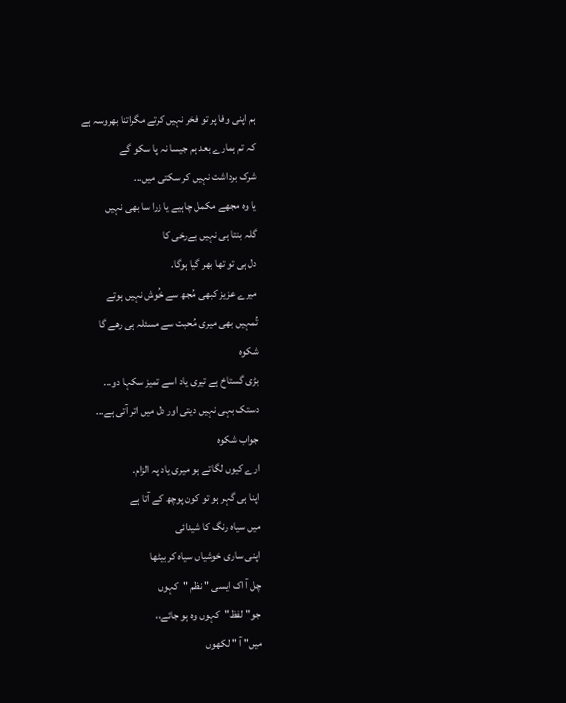ہم اپنی وفا پر تو فخر نہیں کرتے مگراتنا بھروسہ ہے
کہ تم ہمارے بعد ہم جیسا نہ پا سکو گے
شرک برداشت نہیں کر سکتی میں...
یا وہ مجھے مکمل چاہیے یا زرا سا بھی نہیں
گلہ بنتا ہی نہیں بےرخی کا
دل ہی تو تھا بھر گیا ہوگا.
میرے عزیز کبھی مُجھ سے خُوش نہیں ہوتے
تُمہیں بھی میری مُحبت سے مسئلہ ہی رھے گا
شکوہ
بڑی گستاخ ہے تیری یاد اسے تمیز سکہا دو...
دستک بہی نہیں دیتی اور دل میں اتر آتی ہے...
جواب شکوہ
ارے کیوں لگاتے ہو میری یاد پہ الزام.
اپنا ہی گہر ہو تو کون پوچھ کے آتا ہے
میں سیاہ رنگ کا شیدائی
اپنی ساری خوشیاں سیاہ کر بیٹھا
چل آ اک ایسی " نظم "کہوں
جو"لفظ"کہوں وہ ہو جائے،،
میں" آ " لکھوں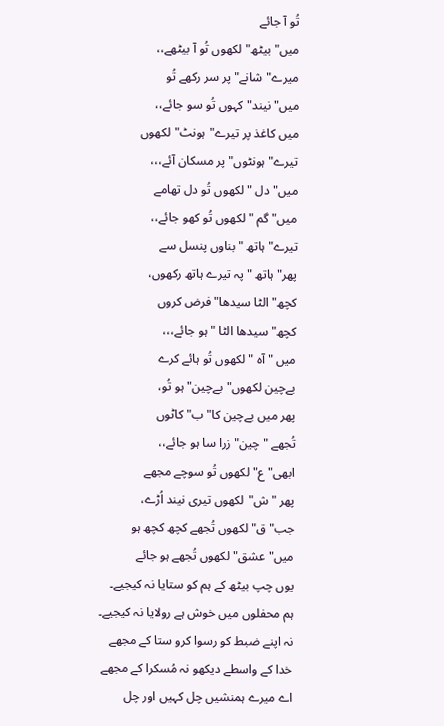تُو آ جائے
میں"بیٹھ"لکھوں تُو آ بیٹھے،،
میرے"شانے"پر سر رکھے تُو
میں"نیند"کہوں تُو سو جائے،،
میں کاغذ پر تیرے"ہونٹ"لکھوں
تیرے" ہونٹوں" پر مسکان آئے،،،
میں" دل " لکھوں تُو دل تھامے
میں" گم " لکھوں تُو کھو جائے،،
تیرے" ہاتھ " بناوں پنسل سے
پھر" ہاتھ " پہ تیرے ہاتھ رکھوں،
کچھ" الٹا سیدھا" فرض کروں
کچھ" سیدھا الٹا " ہو جائے،،،
میں " آہ " لکھوں تُو ہائے کرے
بےچین لکھوں"بےچین" ہو تُو،
پھر میں بےچین کا" ب" کاٹوں
تُجھے " چین" زرا سا ہو جائے،،
ابھی"ع" لکھوں تُو سوچے مجھے
پھر "ش"لکھوں تیری نیند اُڑے،
جب"ق" لکھوں تُجھے کچھ کچھ ہو
میں"عشق" لکھوں تُجھے ہو جائے
یوں چپ بیٹھ کے ہم کو ستایا نہ کیجیے۔
ہم محفلوں میں خوش ہے رولایا نہ کیجیے۔
نہ اپنے ضبط کو رسوا کرو ستا کے مجھے
خدا کے واسطے دیکھو نہ مُسکرا کے مجھے
اے میرے ہمنشیں چل کہیں اور چل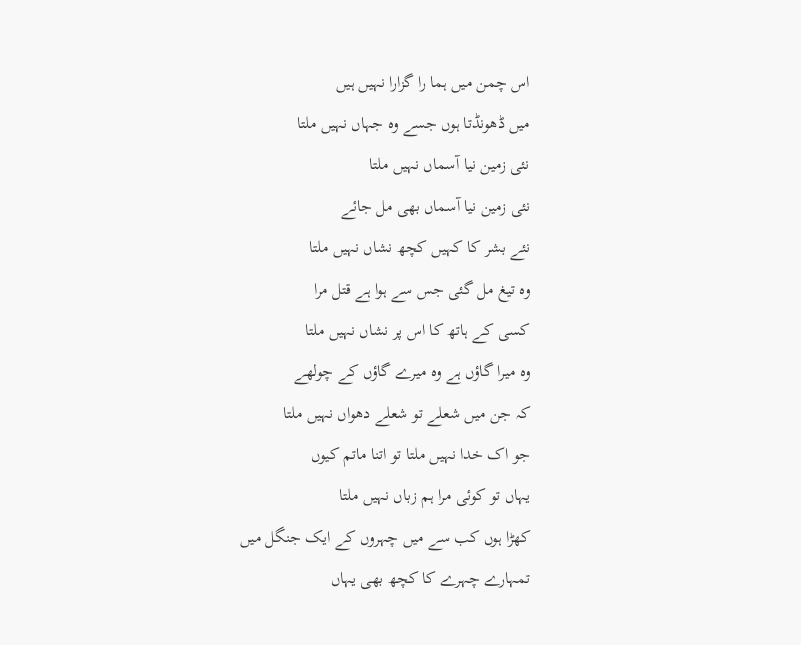اس چمن میں ہما را گزارا نہیں ہیں
میں ڈھونڈتا ہوں جسے وہ جہاں نہیں ملتا
نئی زمین نیا آسماں نہیں ملتا
نئی زمین نیا آسماں بھی مل جائے
نئے بشر کا کہیں کچھ نشاں نہیں ملتا
وہ تیغ مل گئی جس سے ہوا ہے قتل مرا
کسی کے ہاتھ کا اس پر نشاں نہیں ملتا
وہ میرا گاؤں ہے وہ میرے گاؤں کے چولھے
کہ جن میں شعلے تو شعلے دھواں نہیں ملتا
جو اک خدا نہیں ملتا تو اتنا ماتم کیوں
یہاں تو کوئی مرا ہم زباں نہیں ملتا
کھڑا ہوں کب سے میں چہروں کے ایک جنگل میں
تمہارے چہرے کا کچھ بھی یہاں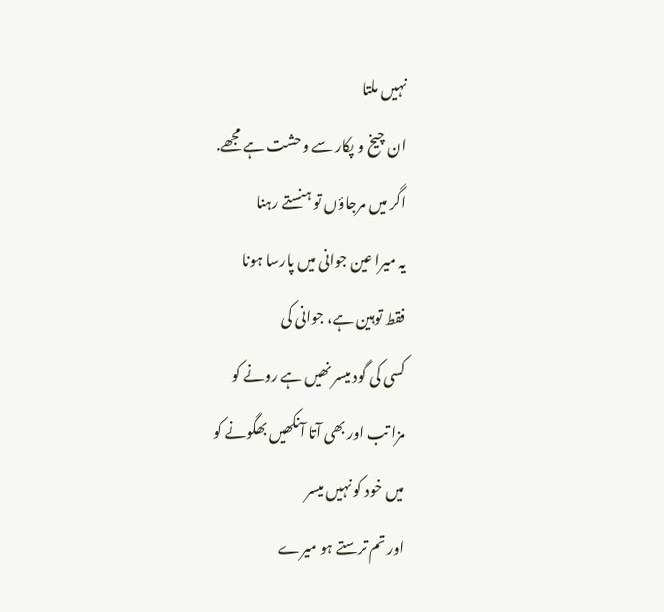نہیں ملتا
ان چیخ و پکار سے وحشت ہے مجھے.
اگر میں مرجاؤں تو ہنستے رہنا
یہ میرا عین جوانی میں پارسا ہونا
فقط توہین ہے، جوانی کی
کسی کی گود میسر نھیں ہے رونے کو
مزا تب اور بھی آتا آنکھیں بھگونے کو
میں خود کو نہیں میسر
اور تم ترستے ہو میرے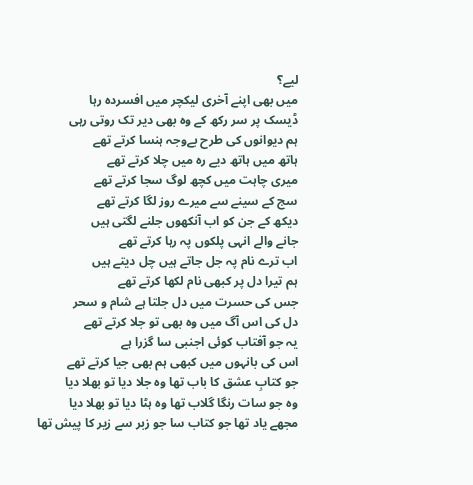لیے؟
میں بھی اپنے آخری لیکچر میں افسردہ رہا
ڈیسک پر سر رکھ کے وہ بھی دیر تک روتی رہی
ہم دیوانوں کی طرح بےوجہ ہنسا کرتے تھے
ہاتھ میں ہاتھ دیے رہ میں چلا کرتے تھے
میری چاہت میں کچھ لوگ سجا کرتے تھے
سج کے سینے سے میرے روز لگا کرتے تھے
دیکھ کے جن کو اب آنکھوں جلنے لگتی ہیں
جانے والے انہی پلکوں پہ رہا کرتے تھے
اب ترے نام پہ جل جاتے ہیں چل دیتے ہیں
ہم تیرا دل پر کبھی نام لکھا کرتے تھے
جس کی حسرت میں دل جلتا ہے شام و سحر
دل کی اس آگ میں وہ بھی تو جلا کرتے تھے
یہ جو آفتاب کوئی اجنبی سا گزرا ہے
اس کی بانہوں میں کبھی ہم بھی جیا کرتے تھے
جو کتابِ عشق کا باب تھا وہ جلا دیا تو بھلا دیا
وہ جو سات رنگا گلاب تھا وہ ہٹا دیا تو بھلا دیا
مجھے یاد تھا جو کتاب سا جو زبر سے زیر کا پیش تھا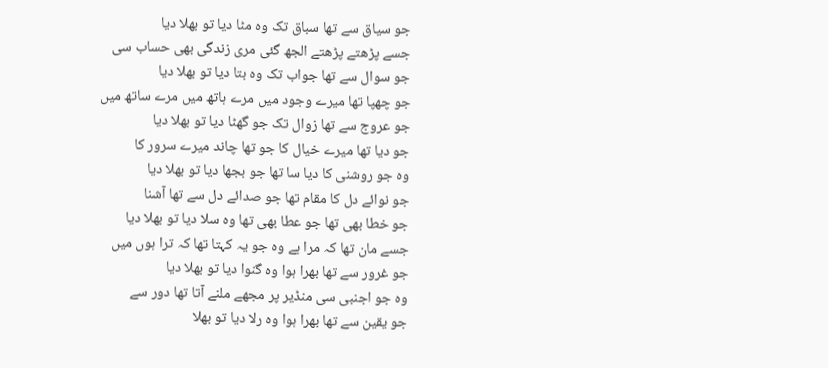جو سیاق سے تھا سباق تک وہ مٹا دیا تو بھلا دیا
جسے پڑھتے پڑھتے الجھ گئی مری زندگی بھی حساب سی
جو سوال سے تھا جواب تک وہ بتا دیا تو بھلا دیا
جو چھپا تھا میرے وجود میں مرے ہاتھ میں مرے ساتھ میں
جو عروج سے تھا زوال تک جو گھٹا دیا تو بھلا دیا
جو دیا تھا میرے خیال کا جو تھا چاند میرے سرور کا
وہ جو روشنی کا دیا سا تھا جو بجھا دیا تو بھلا دیا
جو نوائے دل کا مقام تھا جو صدائے دل سے تھا آشنا
جو خطا بھی تھا جو عطا بھی تھا وہ سلا دیا تو بھلا دیا
جسے مان تھا کہ مرا ہے وہ جو یہ کہتا تھا کہ ترا ہوں میں
جو غرور سے تھا بھرا ہوا وہ گنوا دیا تو بھلا دیا
وہ جو اجنبی سی منڈیر پر مجھے ملنے آتا تھا دور سے
جو یقین سے تھا بھرا ہوا وہ رلا دیا تو بھلا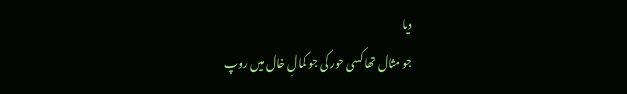دیا
جو مثال تھا کسی حور کی جو کمالِ خال میں روپ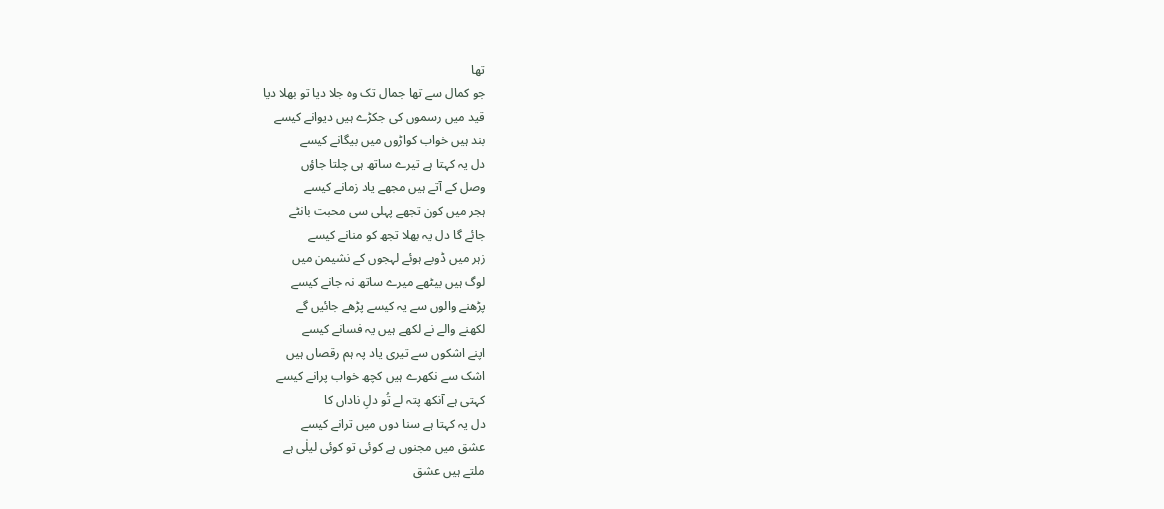تھا
جو کمال سے تھا جمال تک وہ جلا دیا تو بھلا دیا
قید میں رسموں کی جکڑے ہیں دیوانے کیسے
بند ہیں خواب کواڑوں میں بیگانے کیسے
دل یہ کہتا ہے تیرے ساتھ ہی چلتا جاؤں
وصل کے آتے ہیں مجھے یاد زمانے کیسے
ہجر میں کون تجھے پہلی سی محبت بانٹے
جائے گا دل یہ بھلا تجھ کو منانے کیسے
زہر میں ڈوبے ہوئے لہجوں کے نشیمن میں
لوگ ہیں بیٹھے میرے ساتھ نہ جانے کیسے
پڑھنے والوں سے یہ کیسے پڑھے جائیں گے
لکھنے والے نے لکھے ہیں یہ فسانے کیسے
اپنے اشکوں سے تیری یاد پہ ہم رقصاں ہیں
اشک سے نکھرے ہیں کچھ خواب پرانے کیسے
کہتی ہے آنکھ پتہ لے تُو دلِ ناداں کا
دل یہ کہتا ہے سنا دوں میں ترانے کیسے
عشق میں مجنوں ہے کوئی تو کوئی لیلٰی ہے
ملتے ہیں عشق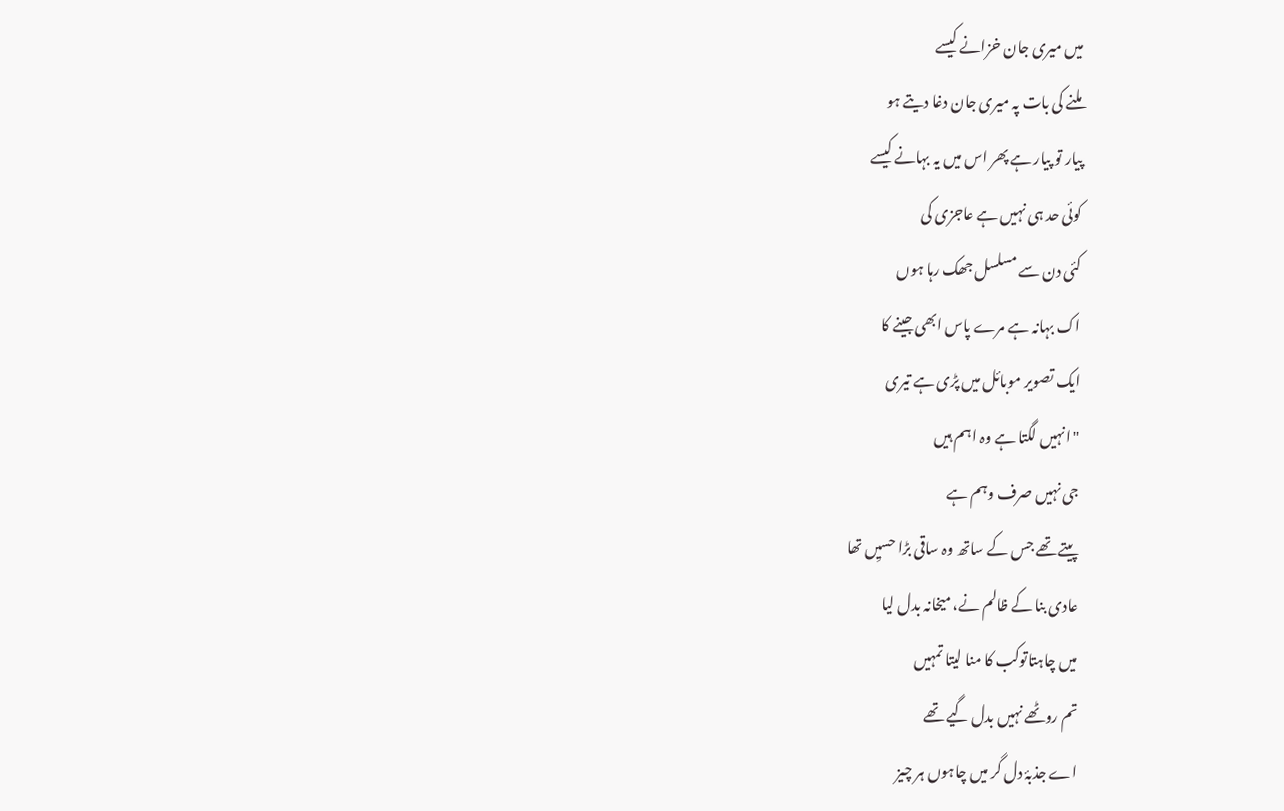میں میری جان خزانے کیسے
ملنے کی بات پہ میری جان دغا دیتے ہو
پیار تو پیار ہے پھر اس میں یہ بہانے کیسے
کوئی حد ہی نہیں ہے عاجزی کی
کئی دن سے مسلسل جھک رہا ہوں
اک بہانہ ہے مرے پاس ابھی جینے کا
ایک تصویر موبائل میں پڑی ہے تیری
"انہیں لگتا ہے وہ اہم ہیں
جی نہیں صرف وہم ہے
پیتے تھے جس کے ساتھ وہ ساقی بڑا حسیِں تھا
عادی بنا کے ظالم نے، میخانہ بدل لیا
میں چاہتاتوکب کا منا لیتا تمہیں
تم روٹھے نہیں بدل گیے تھے
اے جذبۂ دل گر میں چاہوں ہر چیز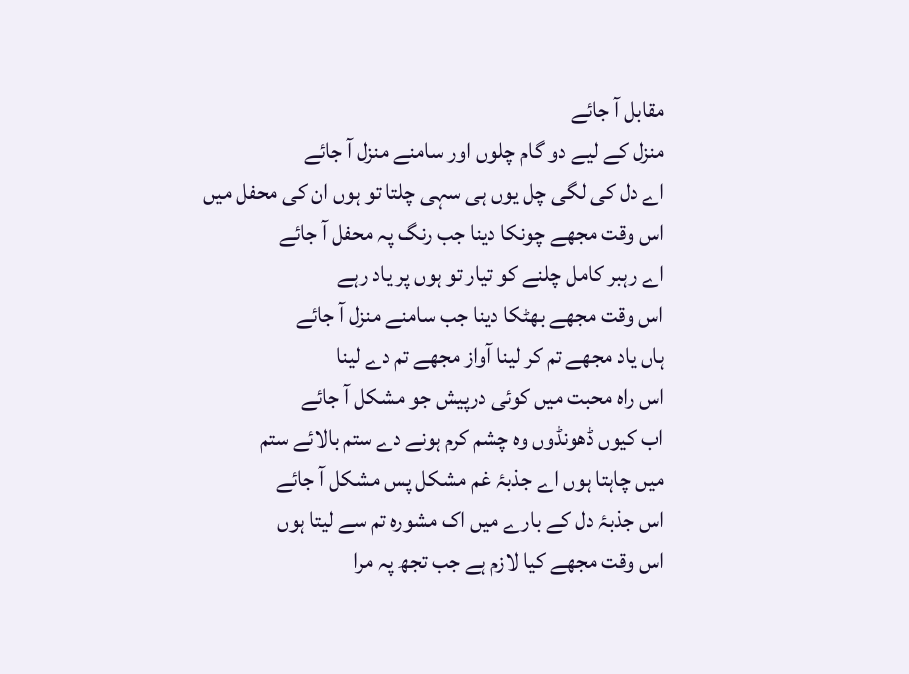مقابل آ جائے
منزل کے لیے دو گام چلوں اور سامنے منزل آ جائے
اے دل کی لگی چل یوں ہی سہی چلتا تو ہوں ان کی محفل میں
اس وقت مجھے چونکا دینا جب رنگ پہ محفل آ جائے
اے رہبر کامل چلنے کو تیار تو ہوں پر یاد رہے
اس وقت مجھے بھٹکا دینا جب سامنے منزل آ جائے
ہاں یاد مجھے تم کر لینا آواز مجھے تم دے لینا
اس راہ محبت میں کوئی درپیش جو مشکل آ جائے
اب کیوں ڈھونڈوں وہ چشم کرم ہونے دے ستم بالائے ستم
میں چاہتا ہوں اے جذبۂ غم مشکل پس مشکل آ جائے
اس جذبۂ دل کے بارے میں اک مشورہ تم سے لیتا ہوں
اس وقت مجھے کیا لازم ہے جب تجھ پہ مرا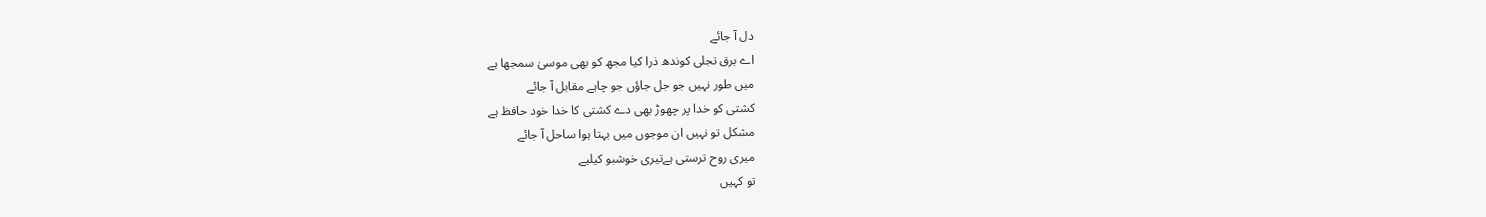دل آ جائے
اے برق تجلی کوندھ ذرا کیا مجھ کو بھی موسیٰ سمجھا ہے
میں طور نہیں جو جل جاؤں جو چاہے مقابل آ جائے
کشتی کو خدا پر چھوڑ بھی دے کشتی کا خدا خود حافظ ہے
مشکل تو نہیں ان موجوں میں بہتا ہوا ساحل آ جائے
میری روح ترستی ہےتیری خوشبو کیلیے
تو کہیں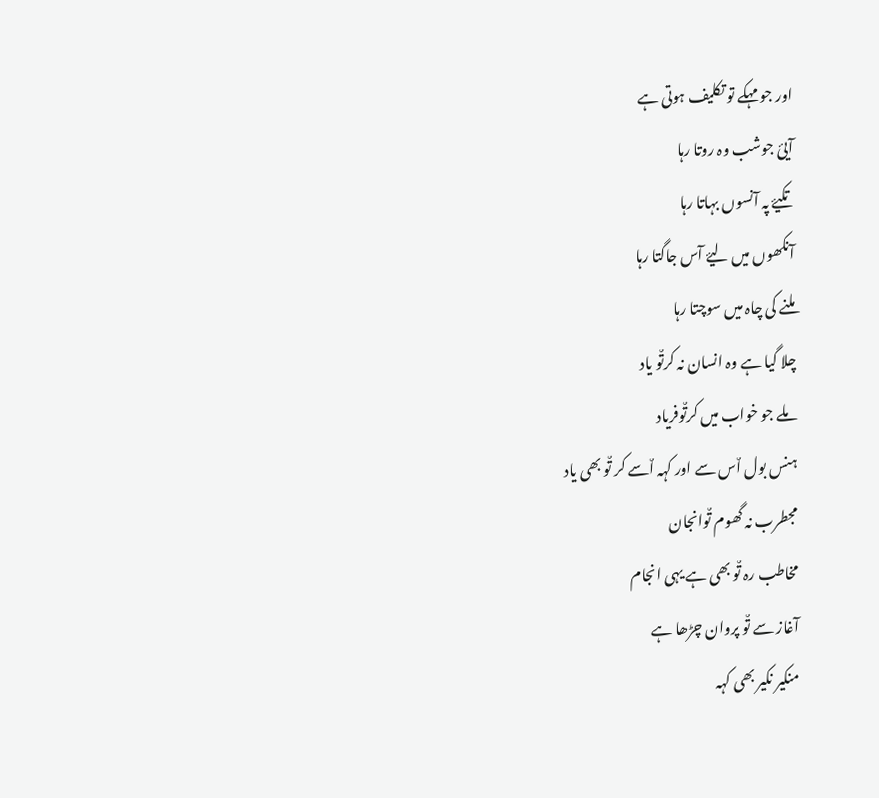اور جو مہکے تو تکلیف ہوتی ہے
آییٔ جوشب وہ روتا رہا
تکیۓ پہ آنسوں بہاتا رہا
آنکھوں میں لیۓ آس جاگتا رہا
ملنے کی چاہ میں سوچتا رہا
چلا گیا ہے وہ انسان نہ کرتٌو یاد
ملے جو خواب میں کرتٌوفریاد
ہنس بول اٌس سے اور کہہ اٌسے کر تٌو بھی یاد
مجطرب نہ گھوم تٌوانجان
مخاطب رہ تٌو بھی ہے یہی انجام
آغاز سے تٌو پروان چڑھا ہے
منکیر نکیر بھی کہہ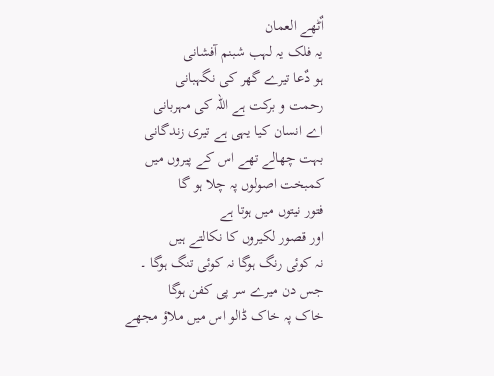اٌٹھے العمان
یہ فلک یہ لہب شبنم آفشانی
ہو دٌعا تیرے گھر کی نگہبانی
رحمت و برکت ہے اللہ کی مہربانی
اے انسان کیا یہی ہے تیری زندگانی
بہت چھالے تھے اس کے پیروں میں
کمبخت اصولوں پہ چلا ہو گا
فتور نیتوں میں ہوتا ہے
اور قصور لکیروں کا نکالتے ہیں
نہ کوئی رنگ ہوگا نہ کوئی تنگ ہوگا ۔
جس دن میرے سر پی کفن ہوگا
خاک پہ خاک ڈالو اس میں ملاؤ مجھے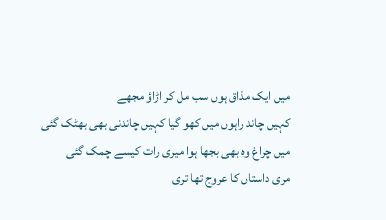میں ایک مذاق ہوں سب مل کر اڑاؤ مجھے
کہیں چاند راہوں میں کھو گیا کہیں چاندنی بھی بھٹک گئی
میں چراغ وہ بھی بجھا ہوا میری رات کیسے چمک گئی
مری داستاں کا عروج تھا تری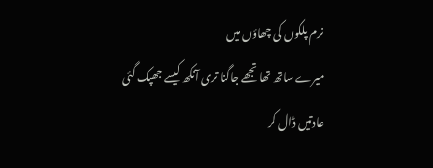نرم پلکوں کی چھاؤں میں
میرے ساتھ تھا تجھے جاگنا تری آنکھ کیسے جھپک گئی
عادتیں ڈال کر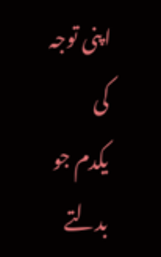اپنی توجہ کی
یکدم جو بدلتے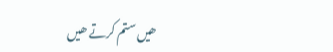ھیں ستم کرتے ھیں